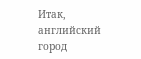Итак, английский город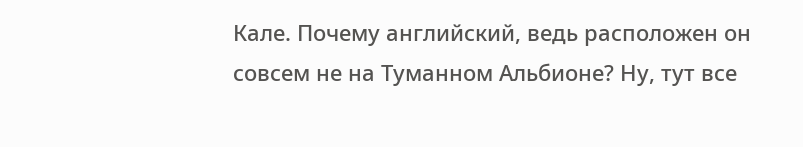Кале. Почему английский, ведь расположен он совсем не на Туманном Альбионе? Ну, тут все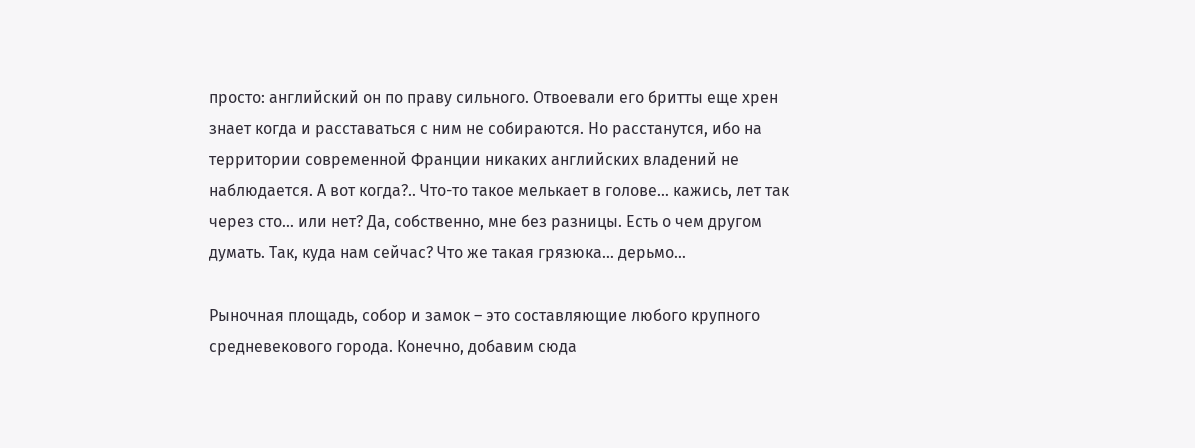просто: английский он по праву сильного. Отвоевали его бритты еще хрен знает когда и расставаться с ним не собираются. Но расстанутся, ибо на территории современной Франции никаких английских владений не наблюдается. А вот когда?.. Что-то такое мелькает в голове… кажись, лет так через сто… или нет? Да, собственно, мне без разницы. Есть о чем другом думать. Так, куда нам сейчас? Что же такая грязюка… дерьмо…

Рыночная площадь, собор и замок – это составляющие любого крупного средневекового города. Конечно, добавим сюда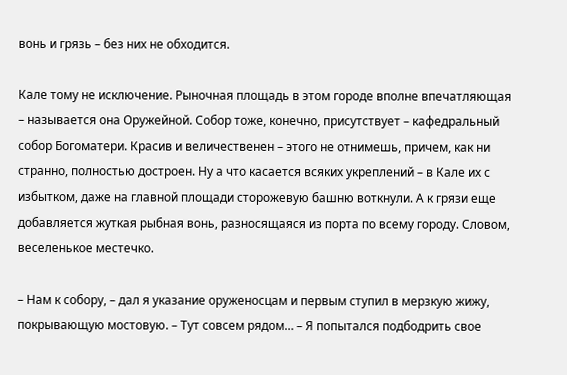вонь и грязь – без них не обходится.

Кале тому не исключение. Рыночная площадь в этом городе вполне впечатляющая – называется она Оружейной. Собор тоже, конечно, присутствует – кафедральный собор Богоматери. Красив и величественен – этого не отнимешь, причем, как ни странно, полностью достроен. Ну а что касается всяких укреплений – в Кале их с избытком, даже на главной площади сторожевую башню воткнули. А к грязи еще добавляется жуткая рыбная вонь, разносящаяся из порта по всему городу. Словом, веселенькое местечко.

– Нам к собору, – дал я указание оруженосцам и первым ступил в мерзкую жижу, покрывающую мостовую. – Тут совсем рядом… – Я попытался подбодрить свое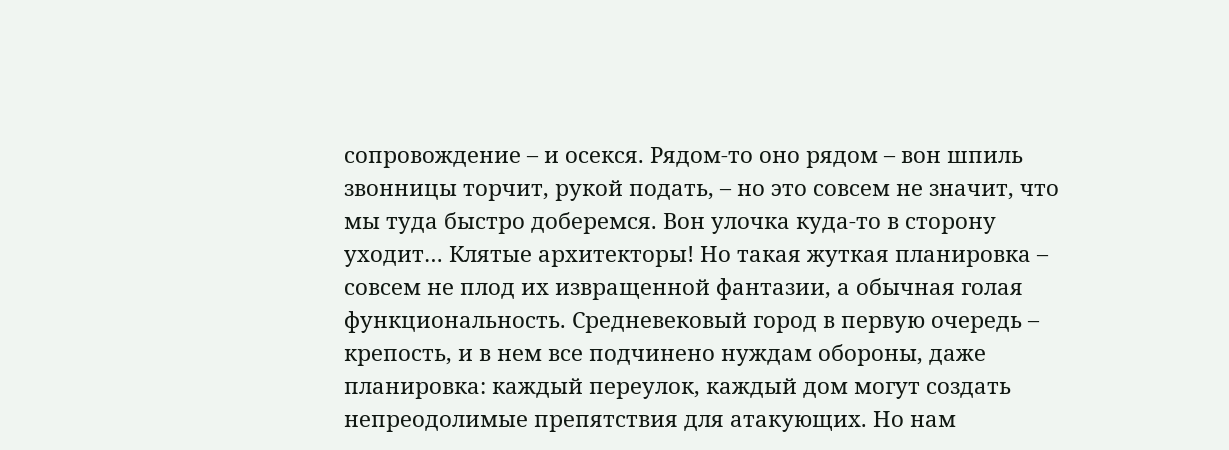сопровождение – и осекся. Рядом-то оно рядом – вон шпиль звонницы торчит, рукой подать, – но это совсем не значит, что мы туда быстро доберемся. Вон улочка куда-то в сторону уходит… Клятые архитекторы! Но такая жуткая планировка – совсем не плод их извращенной фантазии, а обычная голая функциональность. Средневековый город в первую очередь – крепость, и в нем все подчинено нуждам обороны, даже планировка: каждый переулок, каждый дом могут создать непреодолимые препятствия для атакующих. Но нам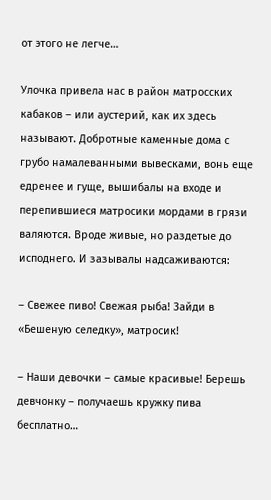от этого не легче…

Улочка привела нас в район матросских кабаков – или аустерий, как их здесь называют. Добротные каменные дома с грубо намалеванными вывесками, вонь еще едренее и гуще, вышибалы на входе и перепившиеся матросики мордами в грязи валяются. Вроде живые, но раздетые до исподнего. И зазывалы надсаживаются:

– Свежее пиво! Свежая рыба! Зайди в «Бешеную селедку», матросик!

– Наши девочки – самые красивые! Берешь девчонку – получаешь кружку пива бесплатно…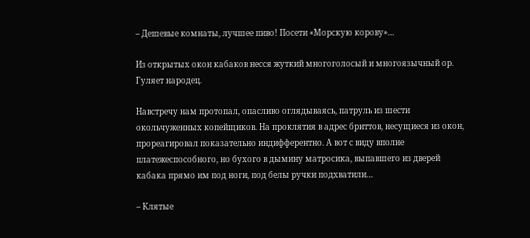– Дешевые комнаты, лучшее пиво! Посети «Морскую корову»…

Из открытых окон кабаков несся жуткий многоголосый и многоязычный ор. Гуляет народец.

Навстречу нам протопал, опасливо оглядываясь, патруль из шести окольчуженных копейщиков. На проклятия в адрес бриттов, несущиеся из окон, прореагировал показательно индифферентно. А вот с виду вполне платежеспособного, но бухого в дымину матросика, выпавшего из дверей кабака прямо им под ноги, под белы ручки подхватили…

– Клятые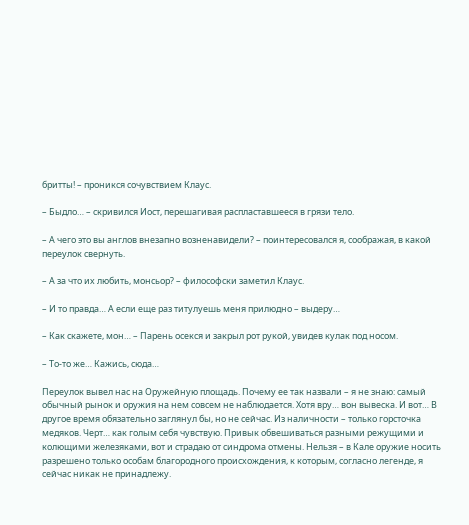бритты! – проникся сочувствием Клаус.

– Быдло… – скривился Иост, перешагивая распластавшееся в грязи тело.

– А чего это вы англов внезапно возненавидели? – поинтересовался я, соображая, в какой переулок свернуть.

– А за что их любить, монсьор? – философски заметил Клаус.

– И то правда… А если еще раз титулуешь меня прилюдно – выдеру…

– Как скажете, мон… – Парень осекся и закрыл рот рукой, увидев кулак под носом.

– То-то же… Кажись, сюда…

Переулок вывел нас на Оружейную площадь. Почему ее так назвали – я не знаю: самый обычный рынок и оружия на нем совсем не наблюдается. Хотя вру… вон вывеска. И вот… В другое время обязательно заглянул бы, но не сейчас. Из наличности – только горсточка медяков. Черт… как голым себя чувствую. Привык обвешиваться разными режущими и колющими железяками, вот и страдаю от синдрома отмены. Нельзя – в Кале оружие носить разрешено только особам благородного происхождения, к которым, согласно легенде, я сейчас никак не принадлежу.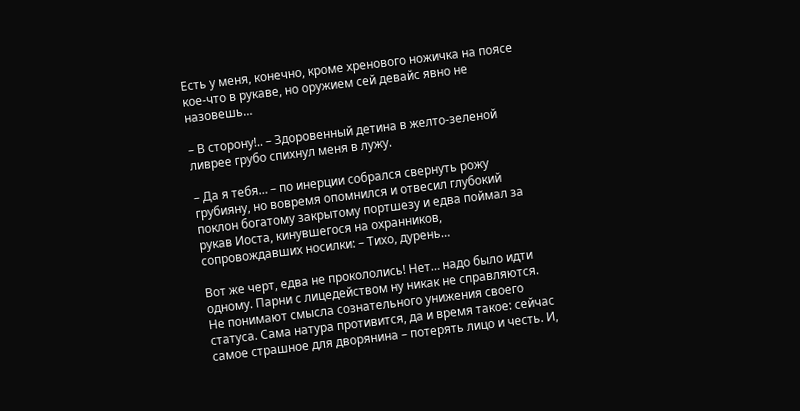Есть у меня, конечно, кроме хренового ножичка на поясе кое-что в рукаве, но оружием сей девайс явно не назовешь…

– В сторону!.. – Здоровенный детина в желто-зеленой ливрее грубо спихнул меня в лужу.

– Да я тебя… – по инерции собрался свернуть рожу грубияну, но вовремя опомнился и отвесил глубокий поклон богатому закрытому портшезу и едва поймал за рукав Иоста, кинувшегося на охранников, сопровождавших носилки: – Тихо, дурень…

Вот же черт, едва не прокололись! Нет… надо было идти одному. Парни с лицедейством ну никак не справляются. Не понимают смысла сознательного унижения своего статуса. Сама натура противится, да и время такое: сейчас самое страшное для дворянина – потерять лицо и честь. И,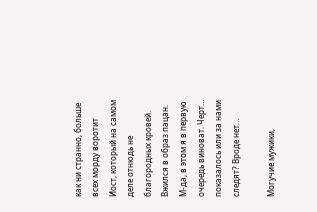как ни странно, больше всех морду воротит Иост, который на самом деле отнюдь не благородных кровей. Вжился в образ пацан. М-да, в этом я в первую очередь виноват. Черт… показалось или за нами следят? Вроде нет…

Могучие мужики,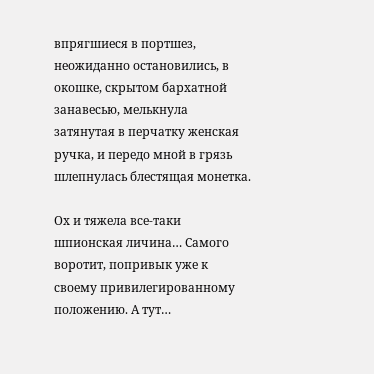впрягшиеся в портшез, неожиданно остановились, в окошке, скрытом бархатной занавесью, мелькнула затянутая в перчатку женская ручка, и передо мной в грязь шлепнулась блестящая монетка.

Ох и тяжела все-таки шпионская личина… Самого воротит, попривык уже к своему привилегированному положению. А тут…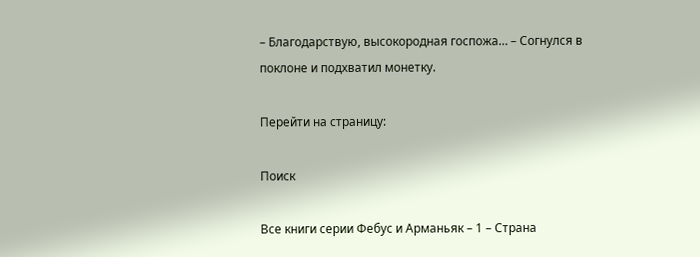– Благодарствую, высокородная госпожа… – Согнулся в поклоне и подхватил монетку.

Перейти на страницу:

Поиск

Все книги серии Фебус и Арманьяк – 1 – Страна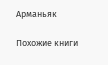Арманьяк

Похожие книги